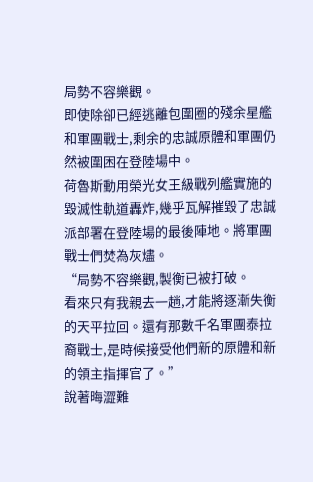局勢不容樂觀。
即使除卻已經逃離包圍圈的殘余星艦和軍團戰士,剩余的忠誠原體和軍團仍然被圍困在登陸場中。
荷魯斯動用榮光女王級戰列艦實施的毀滅性軌道轟炸,幾乎瓦解摧毀了忠誠派部署在登陸場的最後陣地。將軍團戰士們焚為灰燼。
“局勢不容樂觀,製衡已被打破。
看來只有我親去一趟,才能將逐漸失衡的天平拉回。還有那數千名軍團泰拉裔戰士,是時候接受他們新的原體和新的領主指揮官了。”
說著晦澀難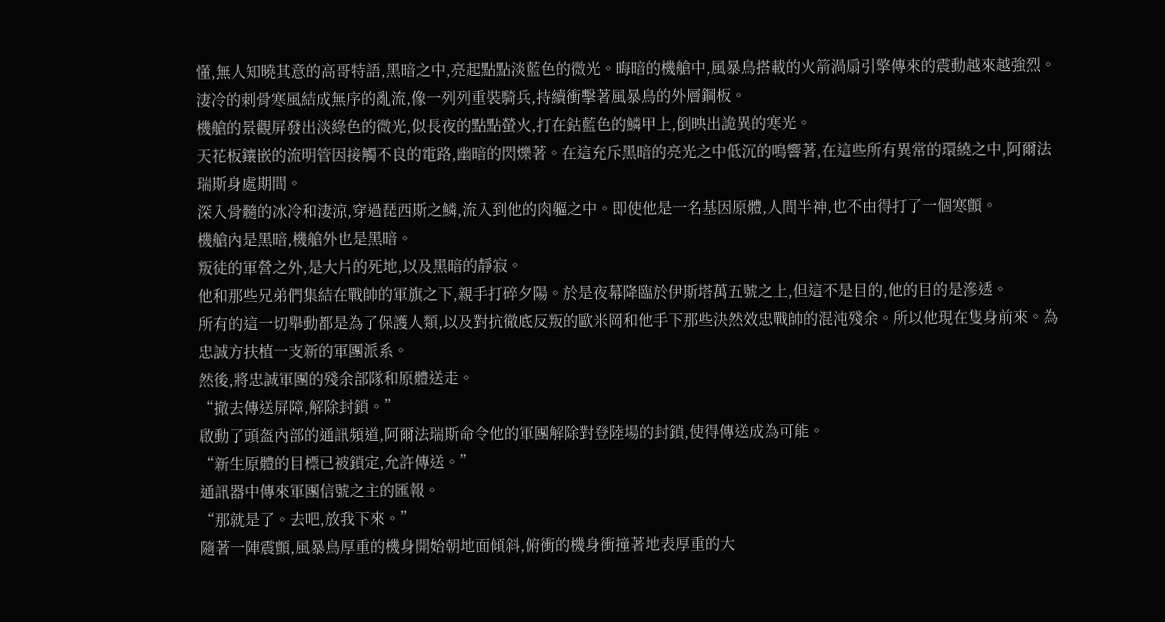懂,無人知曉其意的高哥特語,黑暗之中,亮起點點淡藍色的微光。晦暗的機艙中,風暴鳥搭載的火箭渦扇引擎傳來的震動越來越強烈。
淒冷的刺骨寒風結成無序的亂流,像一列列重裝騎兵,持續衝擊著風暴鳥的外層鋼板。
機艙的景觀屏發出淡綠色的微光,似長夜的點點螢火,打在鈷藍色的鱗甲上,倒映出詭異的寒光。
天花板鑲嵌的流明管因接觸不良的電路,幽暗的閃爍著。在這充斥黑暗的亮光之中低沉的鳴響著,在這些所有異常的環繞之中,阿爾法瑞斯身處期間。
深入骨髓的冰冷和淒涼,穿過琵西斯之鱗,流入到他的肉軀之中。即使他是一名基因原體,人間半神,也不由得打了一個寒顫。
機艙內是黑暗,機艙外也是黑暗。
叛徒的軍營之外,是大片的死地,以及黑暗的靜寂。
他和那些兄弟們集結在戰帥的軍旗之下,親手打碎夕陽。於是夜幕降臨於伊斯塔萬五號之上,但這不是目的,他的目的是滲透。
所有的這一切舉動都是為了保護人類,以及對抗徹底反叛的歐米岡和他手下那些決然效忠戰帥的混沌殘余。所以他現在隻身前來。為忠誠方扶植一支新的軍團派系。
然後,將忠誠軍團的殘余部隊和原體送走。
“撤去傳送屏障,解除封鎖。”
啟動了頭盔內部的通訊頻道,阿爾法瑞斯命令他的軍團解除對登陸場的封鎖,使得傳送成為可能。
“新生原體的目標已被鎖定,允許傳送。”
通訊器中傳來軍團信號之主的匯報。
“那就是了。去吧,放我下來。”
隨著一陣震顫,風暴鳥厚重的機身開始朝地面傾斜,俯衝的機身衝撞著地表厚重的大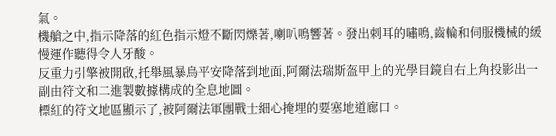氣。
機艙之中,指示降落的紅色指示燈不斷閃爍著,喇叭鳴響著。發出刺耳的嘯鳴,齒輪和伺服機械的緩慢運作聽得令人牙酸。
反重力引擎被開啟,托舉風暴鳥平安降落到地面,阿爾法瑞斯盔甲上的光學目鏡自右上角投影出一副由符文和二進製數據構成的全息地圖。
標紅的符文地區顯示了,被阿爾法軍團戰士細心掩埋的要塞地道廊口。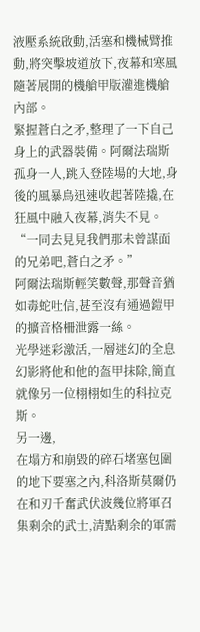液壓系統啟動,活塞和機械臂推動,將突擊坡道放下,夜幕和寒風隨著展開的機艙甲版灌進機艙內部。
緊握蒼白之矛,整理了一下自己身上的武器裝備。阿爾法瑞斯孤身一人,跳入登陸場的大地,身後的風暴鳥迅速收起著陸撬,在狂風中融入夜幕,消失不見。
“一同去見見我們那未曾謀面的兄弟吧,蒼白之矛。”
阿爾法瑞斯輕笑數聲,那聲音猶如毒蛇吐信,甚至沒有通過鎧甲的擴音格柵泄露一絲。
光學迷彩激活,一層迷幻的全息幻影將他和他的盔甲抹除,簡直就像另一位栩栩如生的科拉克斯。
另一邊,
在塌方和崩毀的碎石堵塞包圍的地下要塞之內,科洛斯莫爾仍在和刃千奮武伏波幾位將軍召集剩余的武士,清點剩余的軍需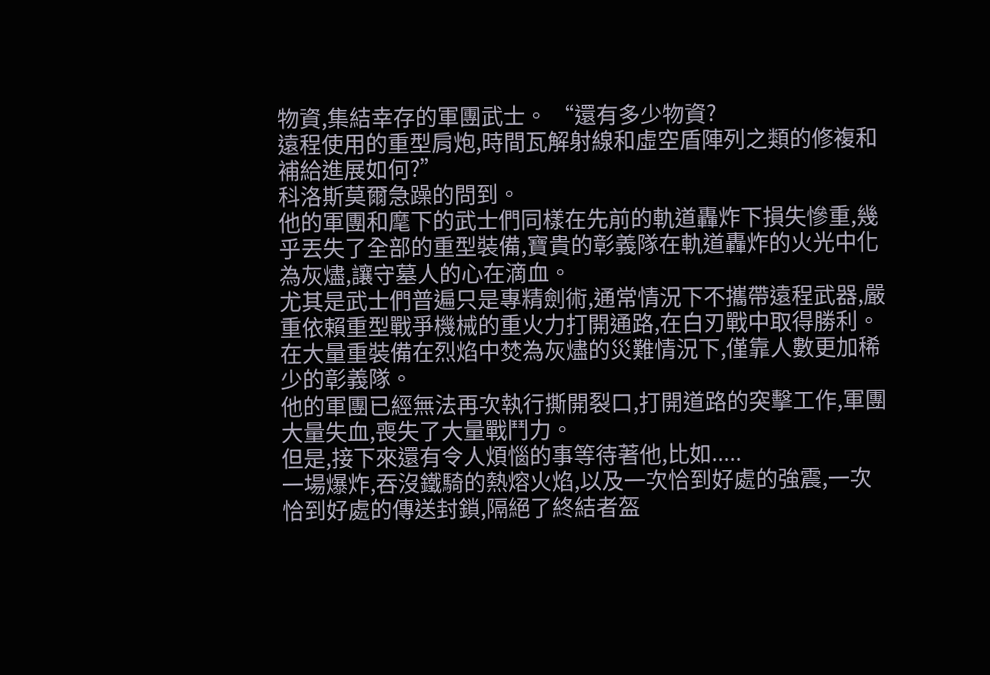物資,集結幸存的軍團武士。 “還有多少物資?
遠程使用的重型肩炮,時間瓦解射線和虛空盾陣列之類的修複和補給進展如何?”
科洛斯莫爾急躁的問到。
他的軍團和麾下的武士們同樣在先前的軌道轟炸下損失慘重,幾乎丟失了全部的重型裝備,寶貴的彰義隊在軌道轟炸的火光中化為灰燼,讓守墓人的心在滴血。
尤其是武士們普遍只是專精劍術,通常情況下不攜帶遠程武器,嚴重依賴重型戰爭機械的重火力打開通路,在白刃戰中取得勝利。
在大量重裝備在烈焰中焚為灰燼的災難情況下,僅靠人數更加稀少的彰義隊。
他的軍團已經無法再次執行撕開裂口,打開道路的突擊工作,軍團大量失血,喪失了大量戰鬥力。
但是,接下來還有令人煩惱的事等待著他,比如.....
一場爆炸,吞沒鐵騎的熱熔火焰,以及一次恰到好處的強震,一次恰到好處的傳送封鎖,隔絕了終結者盔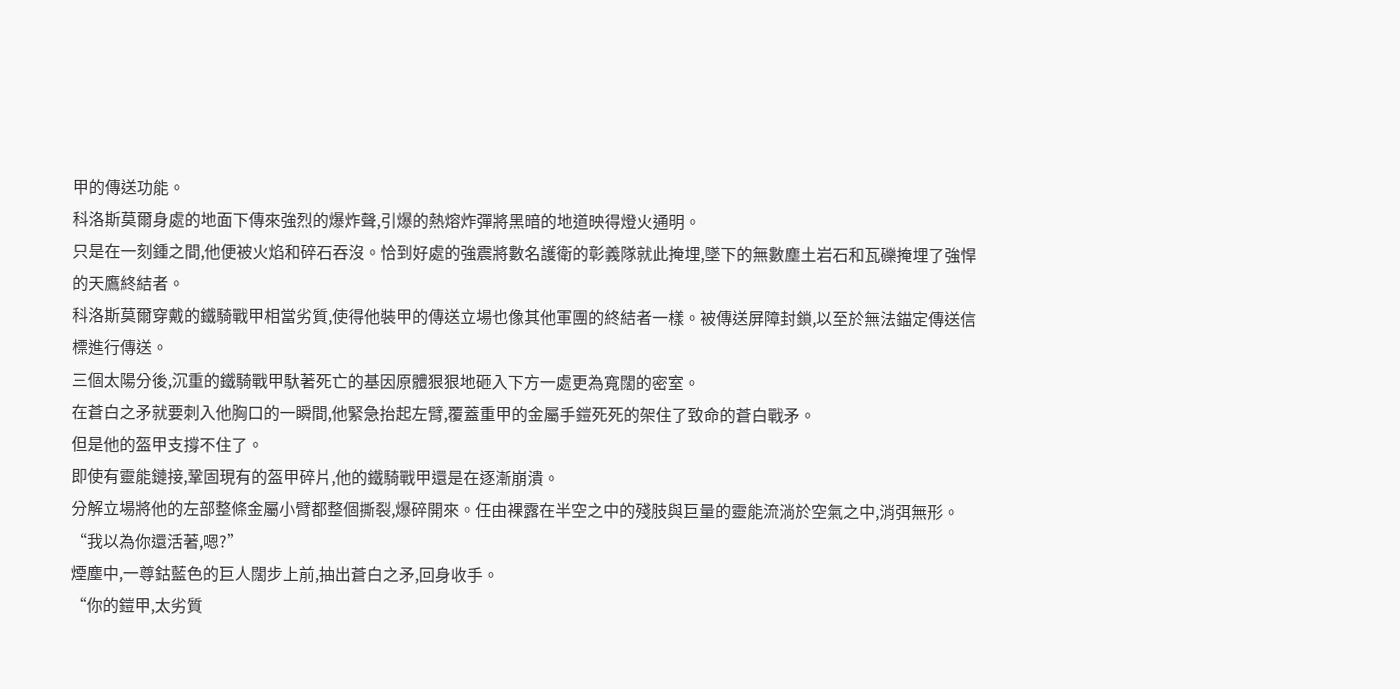甲的傳送功能。
科洛斯莫爾身處的地面下傳來強烈的爆炸聲,引爆的熱熔炸彈將黑暗的地道映得燈火通明。
只是在一刻鍾之間,他便被火焰和碎石吞沒。恰到好處的強震將數名護衛的彰義隊就此掩埋,墜下的無數塵土岩石和瓦礫掩埋了強悍的天鷹終結者。
科洛斯莫爾穿戴的鐵騎戰甲相當劣質,使得他裝甲的傳送立場也像其他軍團的終結者一樣。被傳送屏障封鎖,以至於無法錨定傳送信標進行傳送。
三個太陽分後,沉重的鐵騎戰甲馱著死亡的基因原體狠狠地砸入下方一處更為寬闊的密室。
在蒼白之矛就要刺入他胸口的一瞬間,他緊急抬起左臂,覆蓋重甲的金屬手鎧死死的架住了致命的蒼白戰矛。
但是他的盔甲支撐不住了。
即使有靈能鏈接,鞏固現有的盔甲碎片,他的鐵騎戰甲還是在逐漸崩潰。
分解立場將他的左部整條金屬小臂都整個撕裂,爆碎開來。任由裸露在半空之中的殘肢與巨量的靈能流淌於空氣之中,消弭無形。
“我以為你還活著,嗯?”
煙塵中,一尊鈷藍色的巨人闊步上前,抽出蒼白之矛,回身收手。
“你的鎧甲,太劣質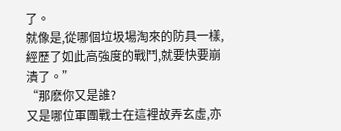了。
就像是,從哪個垃圾場淘來的防具一樣,經歷了如此高強度的戰鬥,就要快要崩潰了。”
“那麽你又是誰?
又是哪位軍團戰士在這裡故弄玄虛,亦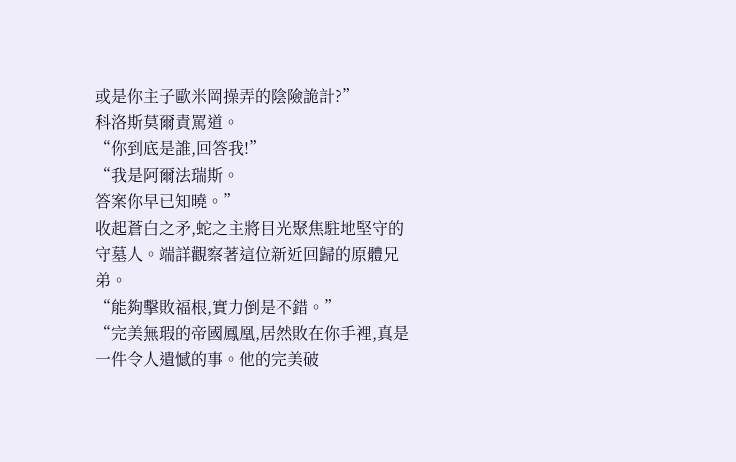或是你主子歐米岡操弄的陰險詭計?”
科洛斯莫爾責罵道。
“你到底是誰,回答我!”
“我是阿爾法瑞斯。
答案你早已知曉。”
收起蒼白之矛,蛇之主將目光聚焦駐地堅守的守墓人。端詳觀察著這位新近回歸的原體兄弟。
“能夠擊敗福根,實力倒是不錯。”
“完美無瑕的帝國鳳凰,居然敗在你手裡,真是一件令人遺憾的事。他的完美破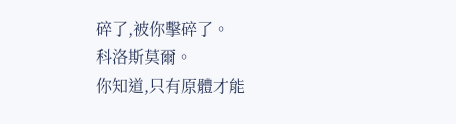碎了,被你擊碎了。
科洛斯莫爾。
你知道,只有原體才能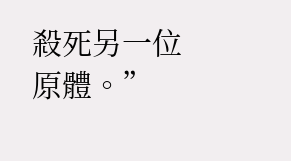殺死另一位原體。”